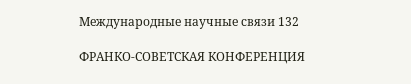Международные научные связи 132

ФРАНКО-СОВЕТСКАЯ КОНФЕРЕНЦИЯ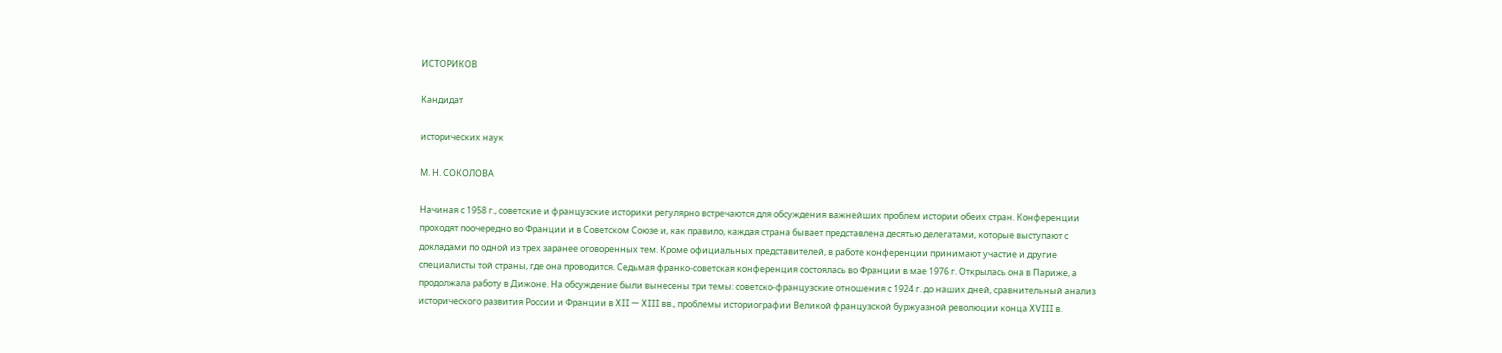ИСТОРИКОВ

Кандидат

исторических наук

М. Н. СОКОЛОВА

Начиная с 1958 г., советские и французские историки регулярно встречаются для обсуждения важнейших проблем истории обеих стран. Конференции проходят поочередно во Франции и в Советском Союзе и, как правило, каждая страна бывает представлена десятью делегатами, которые выступают с докладами по одной из трех заранее оговоренных тем. Кроме официальных представителей, в работе конференции принимают участие и другие специалисты той страны, где она проводится. Седьмая франко-советская конференция состоялась во Франции в мае 1976 г. Открылась она в Париже, а продолжала работу в Дижоне. На обсуждение были вынесены три темы: советско-французские отношения с 1924 г. до наших дней, сравнительный анализ исторического развития России и Франции в XII — XIII вв., проблемы историографии Великой французской буржуазной революции конца XVIII в.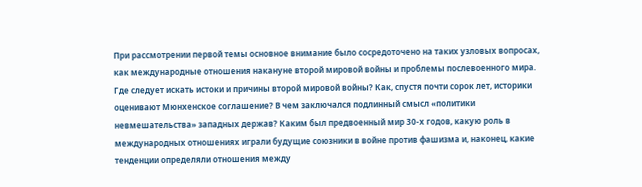При рассмотрении первой темы основное внимание было сосредоточено на таких узловых вопросах, как международные отношения накануне второй мировой войны и проблемы послевоенного мира. Где следует искать истоки и причины второй мировой войны? Как, спустя почти сорок лет, историки оценивают Мюнхенское соглашение? В чем заключался подлинный смысл «политики невмешательства» западных держав? Каким был предвоенный мир 30-х годов, какую роль в международных отношениях играли будущие союзники в войне против фашизма и, наконец, какие тенденции определяли отношения между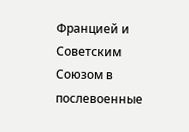Францией и Советским Союзом в послевоенные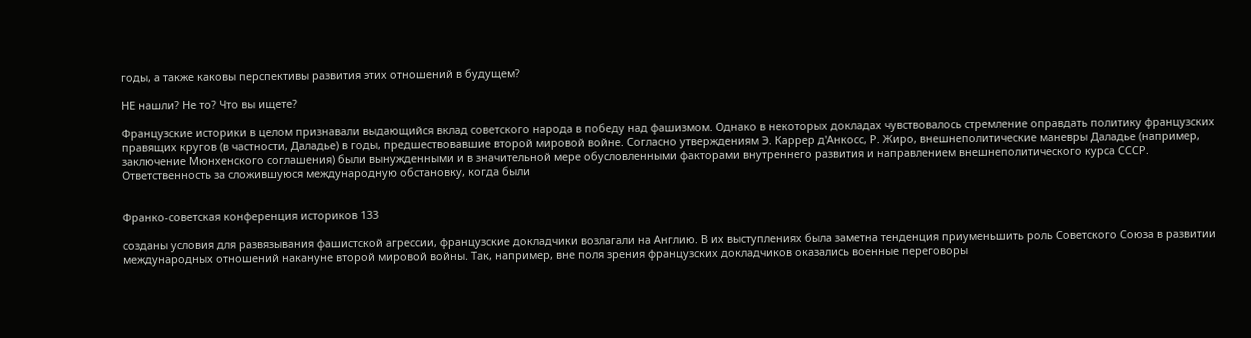годы, а также каковы перспективы развития этих отношений в будущем?

НЕ нашли? Не то? Что вы ищете?

Французские историки в целом признавали выдающийся вклад советского народа в победу над фашизмом. Однако в некоторых докладах чувствовалось стремление оправдать политику французских правящих кругов (в частности, Даладье) в годы, предшествовавшие второй мировой войне. Согласно утверждениям Э. Каррер д'Анкосс, Р. Жиро, внешнеполитические маневры Даладье (например, заключение Мюнхенского соглашения) были вынужденными и в значительной мере обусловленными факторами внутреннего развития и направлением внешнеполитического курса СССР. Ответственность за сложившуюся международную обстановку, когда были


Франко-советская конференция историков 133

созданы условия для развязывания фашистской агрессии, французские докладчики возлагали на Англию. В их выступлениях была заметна тенденция приуменьшить роль Советского Союза в развитии международных отношений накануне второй мировой войны. Так, например, вне поля зрения французских докладчиков оказались военные переговоры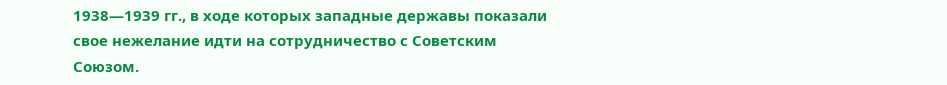1938—1939 гг., в ходе которых западные державы показали свое нежелание идти на сотрудничество с Советским Союзом.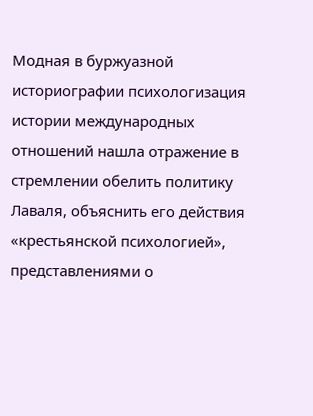Модная в буржуазной историографии психологизация истории международных отношений нашла отражение в стремлении обелить политику Лаваля, объяснить его действия «крестьянской психологией», представлениями о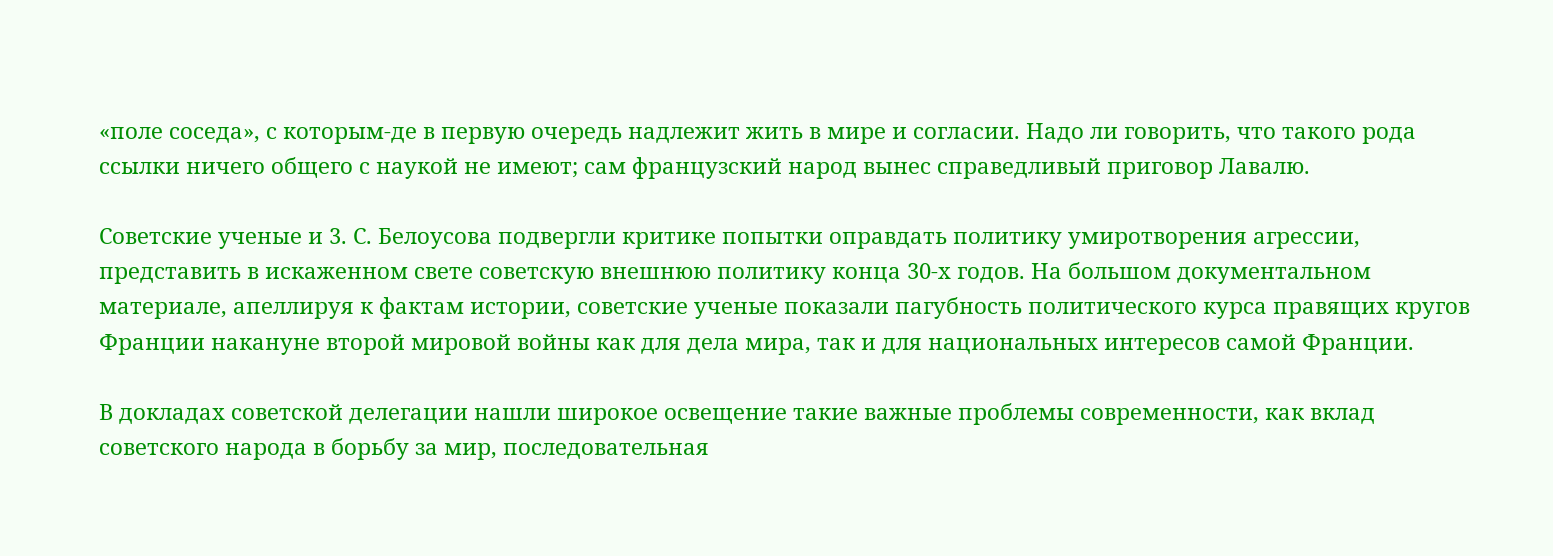«поле соседа», с которым-де в первую очередь надлежит жить в мире и согласии. Надо ли говорить, что такого рода ссылки ничего общего с наукой не имеют; сам французский народ вынес справедливый приговор Лавалю.

Советские ученые и 3. С. Белоусова подвергли критике попытки оправдать политику умиротворения агрессии, представить в искаженном свете советскую внешнюю политику конца 30-х годов. На большом документальном материале, апеллируя к фактам истории, советские ученые показали пагубность политического курса правящих кругов Франции накануне второй мировой войны как для дела мира, так и для национальных интересов самой Франции.

В докладах советской делегации нашли широкое освещение такие важные проблемы современности, как вклад советского народа в борьбу за мир, последовательная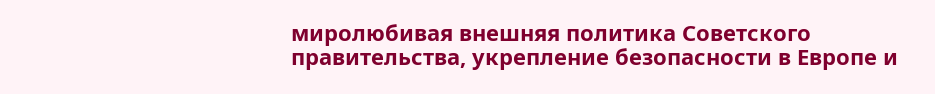миролюбивая внешняя политика Советского правительства, укрепление безопасности в Европе и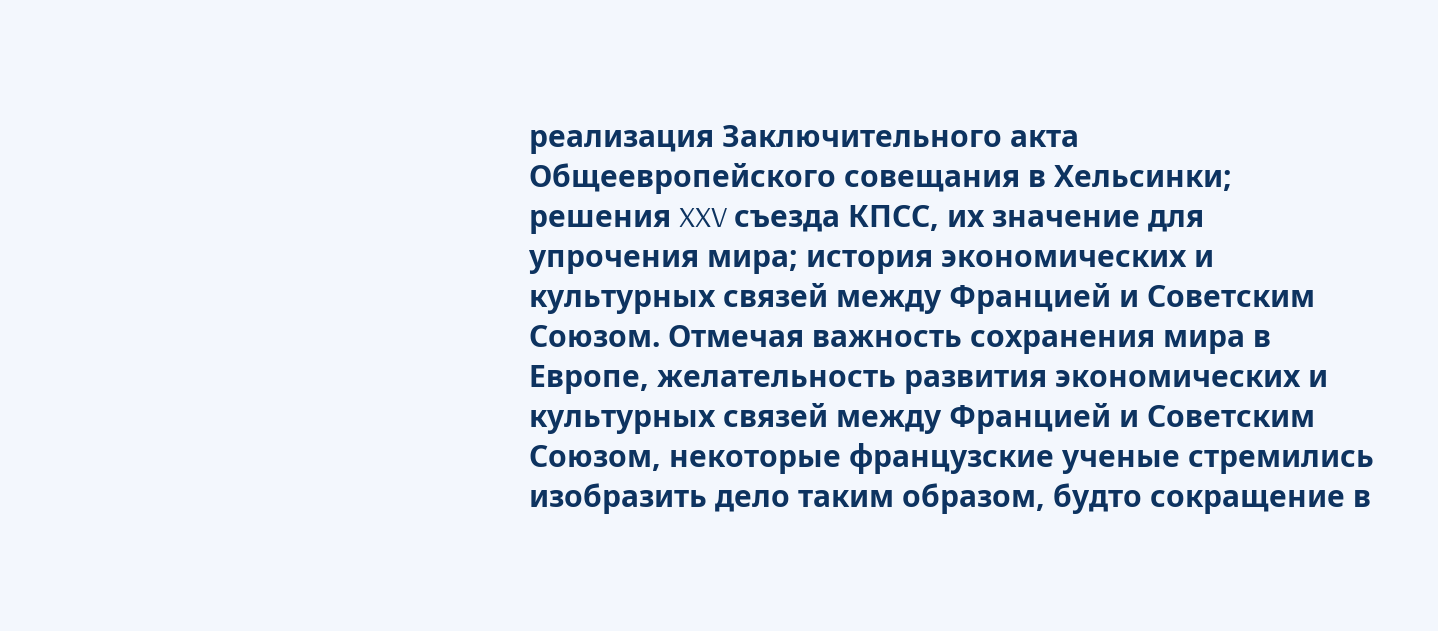реализация Заключительного акта Общеевропейского совещания в Хельсинки; решения XXV съезда КПСС, их значение для упрочения мира; история экономических и культурных связей между Францией и Советским Союзом. Отмечая важность сохранения мира в Европе, желательность развития экономических и культурных связей между Францией и Советским Союзом, некоторые французские ученые стремились изобразить дело таким образом, будто сокращение в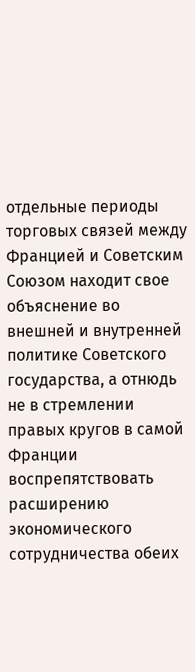отдельные периоды торговых связей между Францией и Советским Союзом находит свое объяснение во внешней и внутренней политике Советского государства, а отнюдь не в стремлении правых кругов в самой Франции воспрепятствовать расширению экономического сотрудничества обеих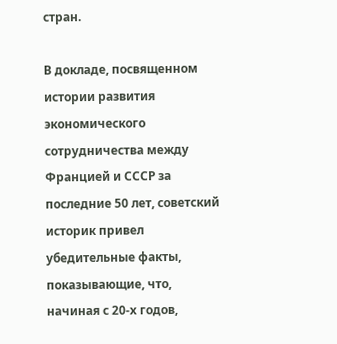стран.

В докладе, посвященном истории развития экономического сотрудничества между Францией и СССР за последние 50 лет, советский историк привел убедительные факты, показывающие, что, начиная с 20-х годов,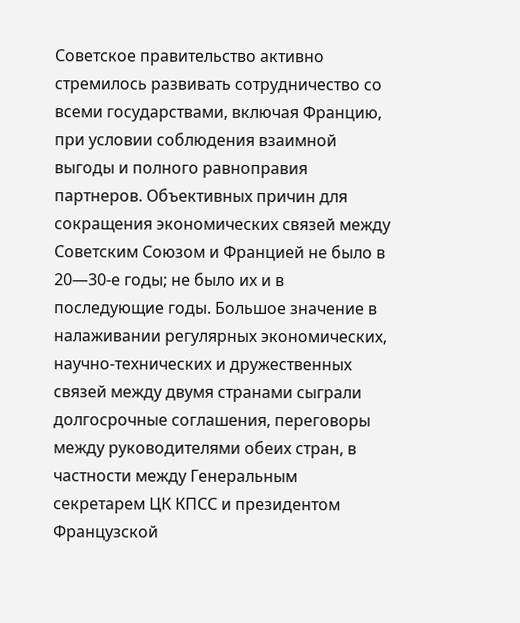Советское правительство активно стремилось развивать сотрудничество со всеми государствами, включая Францию, при условии соблюдения взаимной выгоды и полного равноправия партнеров. Объективных причин для сокращения экономических связей между Советским Союзом и Францией не было в 20—30-е годы; не было их и в последующие годы. Большое значение в налаживании регулярных экономических, научно-технических и дружественных связей между двумя странами сыграли долгосрочные соглашения, переговоры между руководителями обеих стран, в частности между Генеральным секретарем ЦК КПСС и президентом Французской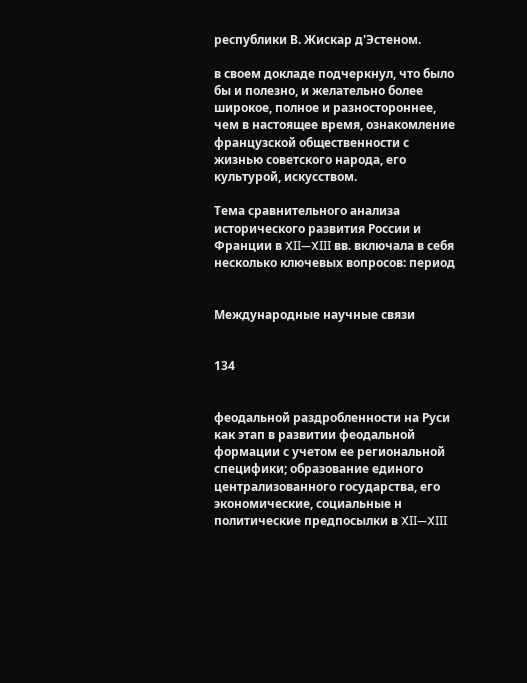республики В. Жискар д'Эстеном.

в своем докладе подчеркнул, что было бы и полезно, и желательно более широкое, полное и разностороннее, чем в настоящее время, ознакомление французской общественности с жизнью советского народа, его культурой, искусством.

Тема сравнительного анализа исторического развития России и Франции в XII—XIII вв. включала в себя несколько ключевых вопросов: период


Международные научные связи


134


феодальной раздробленности на Руси как этап в развитии феодальной формации с учетом ее региональной специфики; образование единого централизованного государства, его экономические, социальные н политические предпосылки в XII—XIII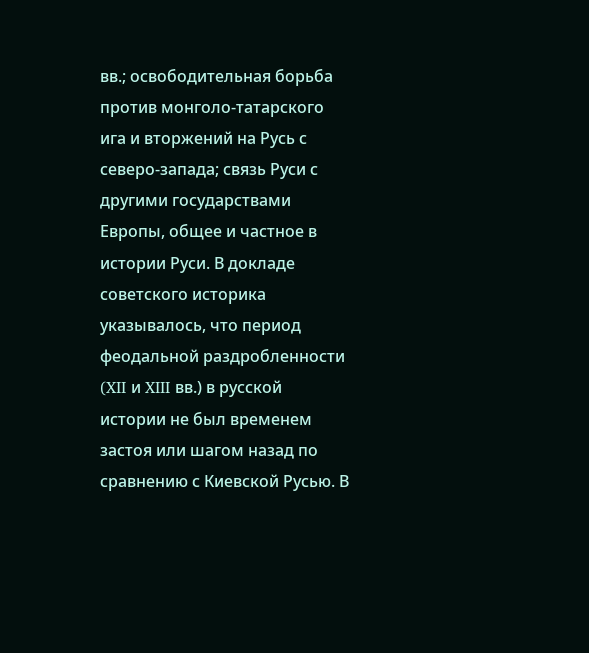вв.; освободительная борьба против монголо-татарского ига и вторжений на Русь с северо-запада; связь Руси с другими государствами Европы, общее и частное в истории Руси. В докладе советского историка указывалось, что период феодальной раздробленности (XII и XIII вв.) в русской истории не был временем застоя или шагом назад по сравнению с Киевской Русью. В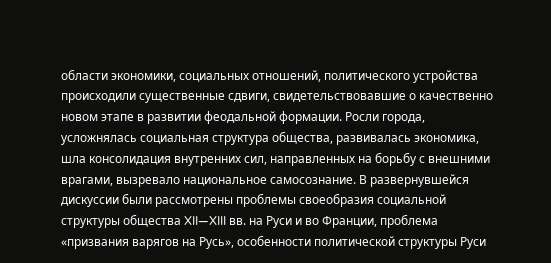области экономики, социальных отношений, политического устройства происходили существенные сдвиги, свидетельствовавшие о качественно новом этапе в развитии феодальной формации. Росли города, усложнялась социальная структура общества, развивалась экономика, шла консолидация внутренних сил, направленных на борьбу с внешними врагами, вызревало национальное самосознание. В развернувшейся дискуссии были рассмотрены проблемы своеобразия социальной структуры общества XII—XIII вв. на Руси и во Франции, проблема «призвания варягов на Русь», особенности политической структуры Руси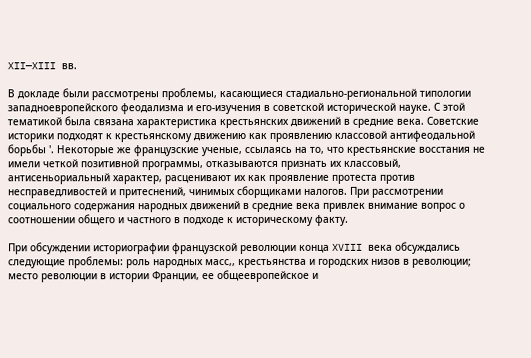XII—XIII вв.

В докладе были рассмотрены проблемы, касающиеся стадиально-региональной типологии западноевропейского феодализма и его-изучения в советской исторической науке. С этой тематикой была связана характеристика крестьянских движений в средние века. Советские историки подходят к крестьянскому движению как проявлению классовой антифеодальной борьбы '. Некоторые же французские ученые, ссылаясь на то, что крестьянские восстания не имели четкой позитивной программы, отказываются признать их классовый, антисеньориальный характер, расценивают их как проявление протеста против несправедливостей и притеснений, чинимых сборщиками налогов. При рассмотрении социального содержания народных движений в средние века привлек внимание вопрос о соотношении общего и частного в подходе к историческому факту.

При обсуждении историографии французской революции конца XVIII века обсуждались следующие проблемы: роль народных масс,, крестьянства и городских низов в революции; место революции в истории Франции, ее общеевропейское и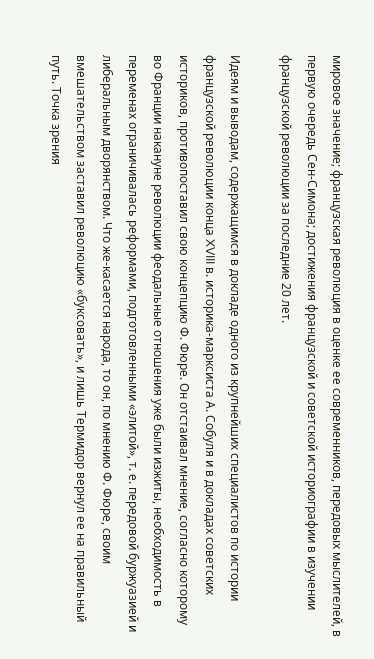мировое значение; французская революция в оценке ее современников, передовых мыслителей, в первую очередь Сен-Симона; достижения французской и советской историографии в изучении французской революции за последние 20 лет.

Идеям и выводам, содержащимся в докладе одного из крупнейших специалистов по истории французской революции конца XVIII в. историка-марксиста А. Собуля и в докладах советских историков, противопоставил свою концепцию Ф. Фюре. Он отстаивал мнение, согласно которому во Франции накануне революции феодальные отношения уже были изжиты, необходимость в переменах ограничивалась реформами, подготовленными «элитой», т. е. передовой буржуазией и либеральным дворянством. Что же-касается народа, то он, по мнению Ф. Фюре, своим вмешательством заставил революцию «буксовать», и лишь Термидор вернул ее на правильный путь. Точка зрения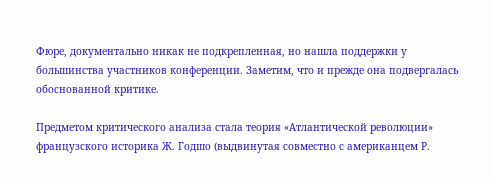Фюре, документально никак не подкрепленная, но нашла поддержки у большинства участников конференции. Заметим, что и прежде она подвергалась обоснованной критике.

Предметом критического анализа стала теория «Атлантической революции» французского историка Ж. Годшо (выдвинутая совместно с американцем Р.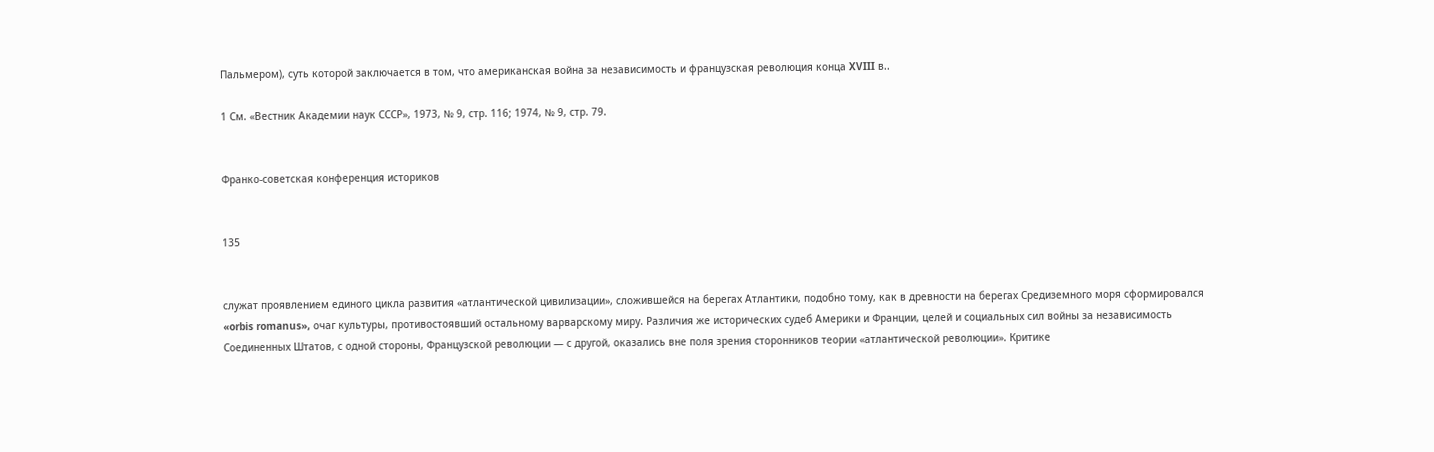Пальмером), суть которой заключается в том, что американская война за независимость и французская революция конца XVIII в..

1 См. «Вестник Академии наук СССР», 1973, № 9, стр. 116; 1974, № 9, стр. 79.


Франко-советская конференция историков


135


служат проявлением единого цикла развития «атлантической цивилизации», сложившейся на берегах Атлантики, подобно тому, как в древности на берегах Средиземного моря сформировался «orbis romanus», очаг культуры, противостоявший остальному варварскому миру. Различия же исторических судеб Америки и Франции, целей и социальных сил войны за независимость Соединенных Штатов, с одной стороны, Французской революции — с другой, оказались вне поля зрения сторонников теории «атлантической революции». Критике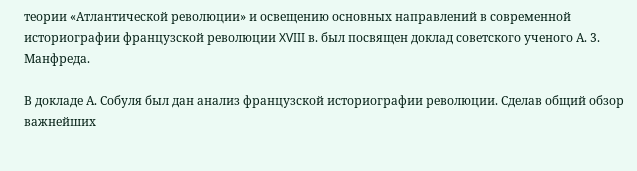теории «Атлантической революции» и освещению основных направлений в современной историографии французской революции XVIII в. был посвящен доклад советского ученого А. 3. Манфреда.

В докладе А. Собуля был дан анализ французской историографии революции. Сделав общий обзор важнейших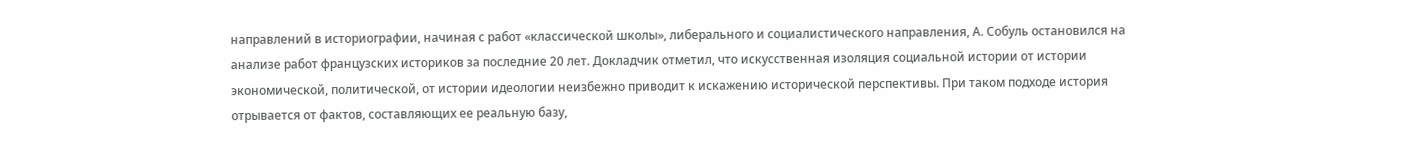направлений в историографии, начиная с работ «классической школы», либерального и социалистического направления, А. Собуль остановился на анализе работ французских историков за последние 20 лет. Докладчик отметил, что искусственная изоляция социальной истории от истории экономической, политической, от истории идеологии неизбежно приводит к искажению исторической перспективы. При таком подходе история отрывается от фактов, составляющих ее реальную базу,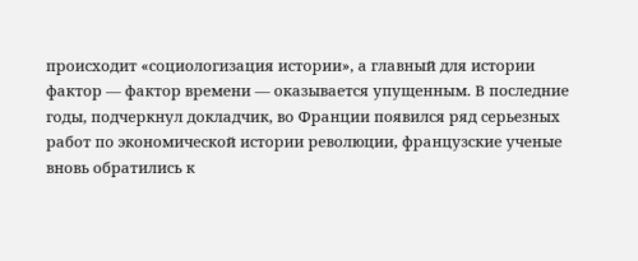происходит «социологизация истории», а главный для истории фактор — фактор времени — оказывается упущенным. В последние годы, подчеркнул докладчик, во Франции появился ряд серьезных работ по экономической истории революции, французские ученые вновь обратились к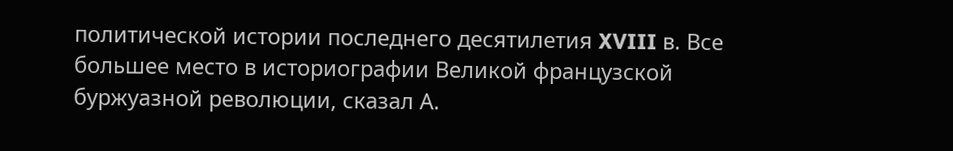политической истории последнего десятилетия XVIII в. Все большее место в историографии Великой французской буржуазной революции, сказал А.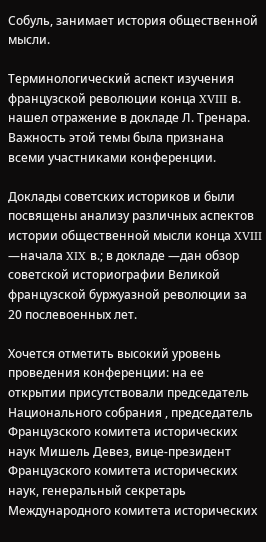Собуль, занимает история общественной мысли.

Терминологический аспект изучения французской революции конца XVIII в. нашел отражение в докладе Л. Тренара. Важность этой темы была признана всеми участниками конференции.

Доклады советских историков и были посвящены анализу различных аспектов истории общественной мысли конца XVIII —начала XIX в.; в докладе —дан обзор советской историографии Великой французской буржуазной революции за 20 послевоенных лет.

Хочется отметить высокий уровень проведения конференции: на ее открытии присутствовали председатель Национального собрания , председатель Французского комитета исторических наук Мишель Девез, вице-президент Французского комитета исторических наук, генеральный секретарь Международного комитета исторических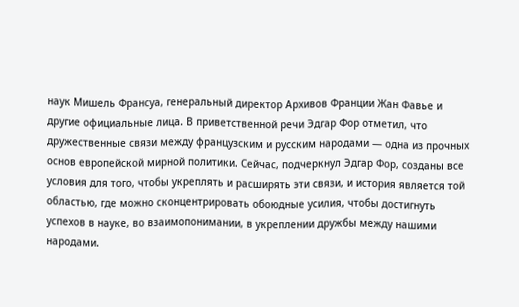наук Мишель Франсуа, генеральный директор Архивов Франции Жан Фавье и другие официальные лица. В приветственной речи Эдгар Фор отметил, что дружественные связи между французским и русским народами — одна из прочных основ европейской мирной политики. Сейчас, подчеркнул Эдгар Фор, созданы все условия для того, чтобы укреплять и расширять эти связи, и история является той областью, где можно сконцентрировать обоюдные усилия, чтобы достигнуть успехов в науке, во взаимопонимании, в укреплении дружбы между нашими народами.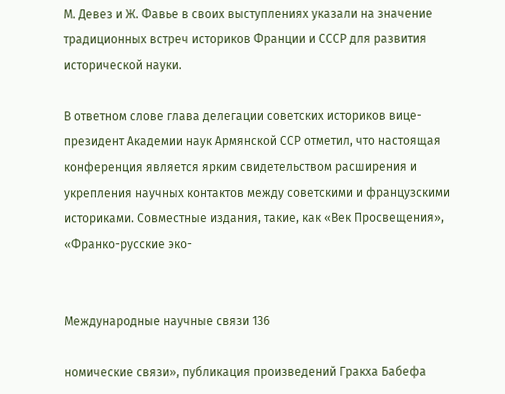М. Девез и Ж. Фавье в своих выступлениях указали на значение традиционных встреч историков Франции и СССР для развития исторической науки.

В ответном слове глава делегации советских историков вице-президент Академии наук Армянской ССР отметил, что настоящая конференция является ярким свидетельством расширения и укрепления научных контактов между советскими и французскими историками. Совместные издания, такие, как «Век Просвещения», «Франко-русские эко-


Международные научные связи 136

номические связи», публикация произведений Гракха Бабефа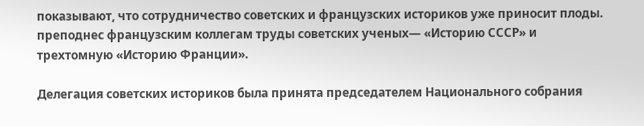показывают, что сотрудничество советских и французских историков уже приносит плоды. преподнес французским коллегам труды советских ученых— «Историю СССР» и трехтомную «Историю Франции».

Делегация советских историков была принята председателем Национального собрания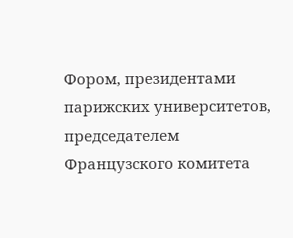Фором, президентами парижских университетов, председателем Французского комитета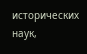исторических наук,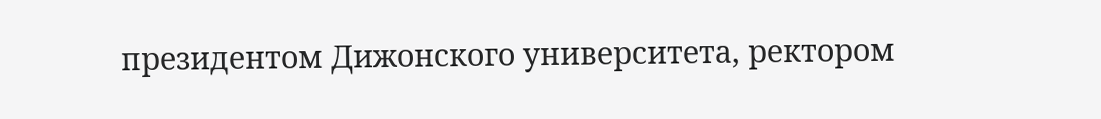президентом Дижонского университета, ректором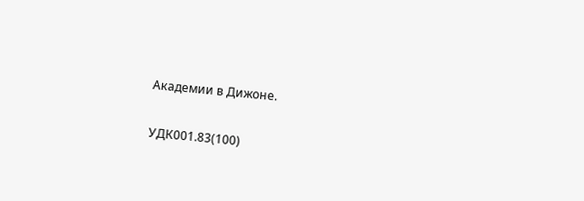Академии в Дижоне.

УДК001.83(100)